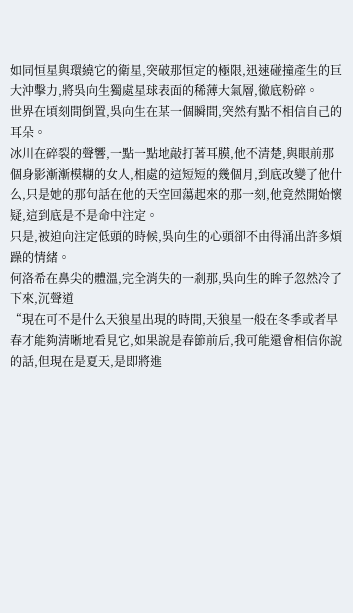如同恒星與環繞它的衛星,突破那恒定的極限,迅速碰撞產生的巨大沖擊力,將吳向生獨處星球表面的稀薄大氣層,徹底粉碎。
世界在頃刻間倒置,吳向生在某一個瞬間,突然有點不相信自己的耳朵。
冰川在碎裂的聲響,一點一點地敲打著耳膜,他不清楚,與眼前那個身影漸漸模糊的女人,相處的這短短的幾個月,到底改變了他什么,只是她的那句話在他的天空回蕩起來的那一刻,他竟然開始懷疑,這到底是不是命中注定。
只是,被迫向注定低頭的時候,吳向生的心頭卻不由得涌出許多煩躁的情緒。
何洛希在鼻尖的體溫,完全消失的一剎那,吳向生的眸子忽然冷了下來,沉聲道
“現在可不是什么天狼星出現的時間,天狼星一般在冬季或者早春才能夠清晰地看見它,如果說是春節前后,我可能還會相信你說的話,但現在是夏天,是即將進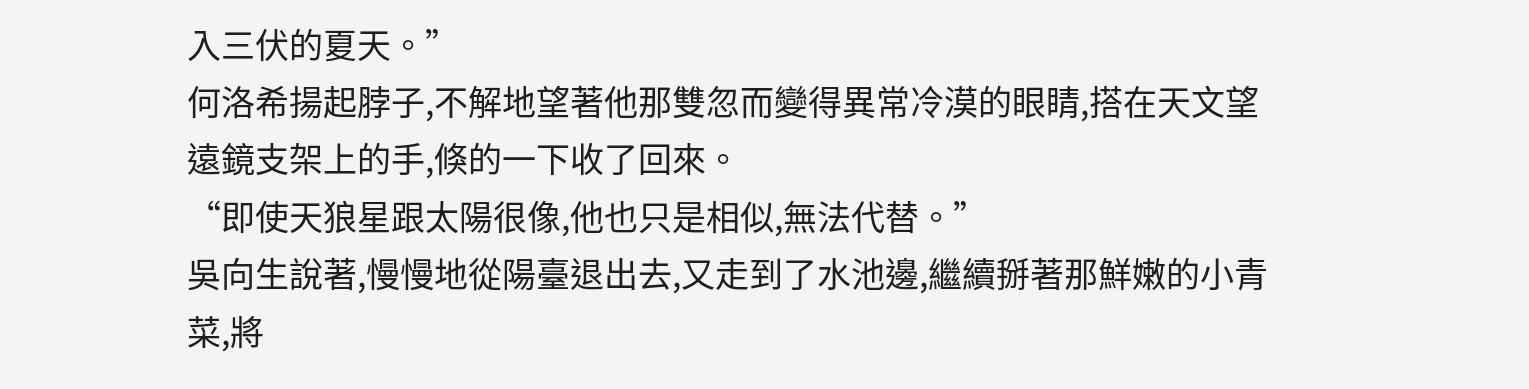入三伏的夏天。”
何洛希揚起脖子,不解地望著他那雙忽而變得異常冷漠的眼睛,搭在天文望遠鏡支架上的手,倏的一下收了回來。
“即使天狼星跟太陽很像,他也只是相似,無法代替。”
吳向生說著,慢慢地從陽臺退出去,又走到了水池邊,繼續掰著那鮮嫩的小青菜,將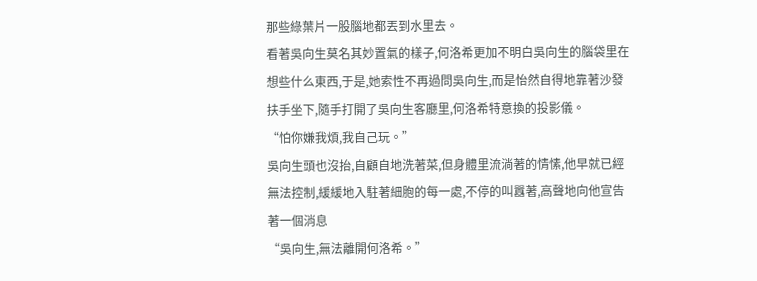那些綠葉片一股腦地都丟到水里去。
看著吳向生莫名其妙置氣的樣子,何洛希更加不明白吳向生的腦袋里在想些什么東西,于是,她索性不再過問吳向生,而是怡然自得地靠著沙發扶手坐下,隨手打開了吳向生客廳里,何洛希特意換的投影儀。
“怕你嫌我煩,我自己玩。”
吳向生頭也沒抬,自顧自地洗著菜,但身體里流淌著的情愫,他早就已經無法控制,緩緩地入駐著細胞的每一處,不停的叫囂著,高聲地向他宣告著一個消息
“吳向生,無法離開何洛希。”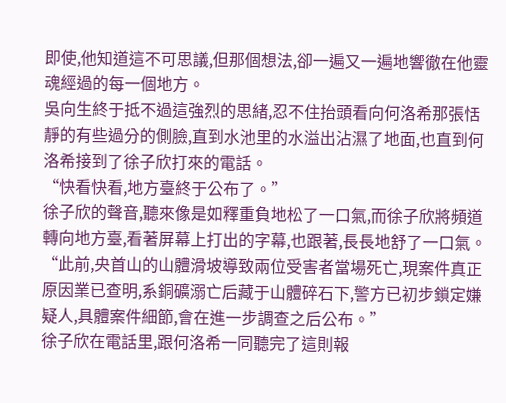即使,他知道這不可思議,但那個想法,卻一遍又一遍地響徹在他靈魂經過的每一個地方。
吳向生終于抵不過這強烈的思緒,忍不住抬頭看向何洛希那張恬靜的有些過分的側臉,直到水池里的水溢出沾濕了地面,也直到何洛希接到了徐子欣打來的電話。
“快看快看,地方臺終于公布了。”
徐子欣的聲音,聽來像是如釋重負地松了一口氣,而徐子欣將頻道轉向地方臺,看著屏幕上打出的字幕,也跟著,長長地舒了一口氣。
“此前,央首山的山體滑坡導致兩位受害者當場死亡,現案件真正原因業已查明,系銅礦溺亡后藏于山體碎石下,警方已初步鎖定嫌疑人,具體案件細節,會在進一步調查之后公布。”
徐子欣在電話里,跟何洛希一同聽完了這則報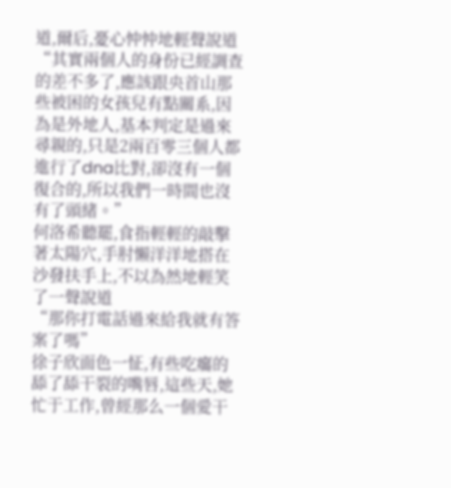道,爾后,憂心忡忡地輕聲說道
“其實兩個人的身份已經調查的差不多了,應該跟央首山那些被困的女孩兒有點關系,因為是外地人,基本判定是過來尋親的,只是2兩百零三個人都進行了dna比對,卻沒有一個復合的,所以我們一時間也沒有了頭緒。”
何洛希聽罷,食指輕輕的敲擊著太陽穴,手肘懶洋洋地搭在沙發扶手上,不以為然地輕笑了一聲說道
“那你打電話過來給我就有答案了嗎”
徐子欣面色一怔,有些吃癟的舔了舔干裂的嘴唇,這些天,她忙于工作,曾經那么一個愛干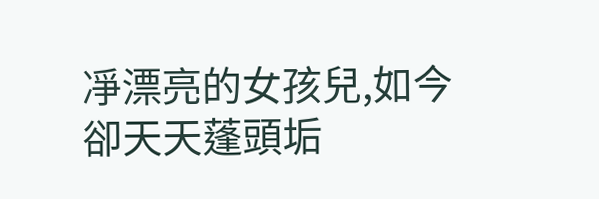凈漂亮的女孩兒,如今卻天天蓬頭垢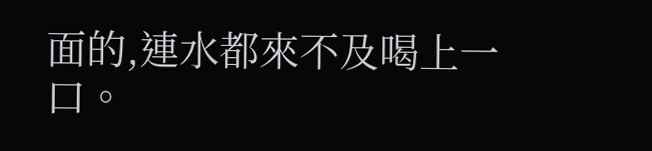面的,連水都來不及喝上一口。